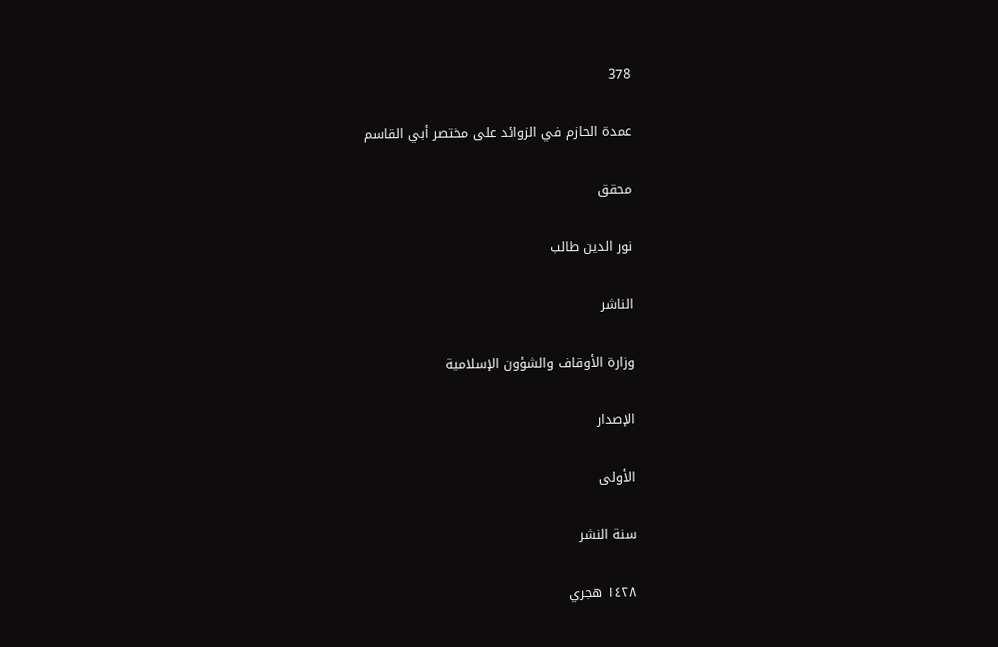378

عمدة الحازم في الزوائد على مختصر أبي القاسم

محقق

نور الدين طالب

الناشر

وزارة الأوقاف والشؤون الإسلامية

الإصدار

الأولى

سنة النشر

١٤٢٨ هجري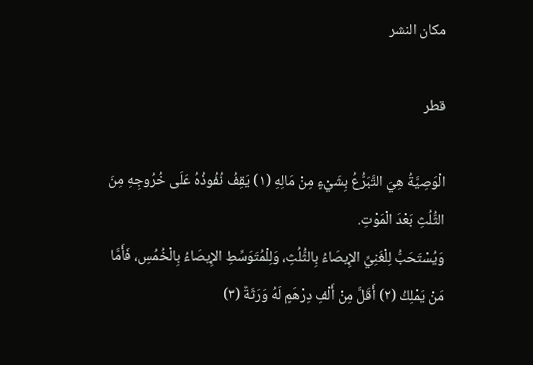مكان النشر

قطر

الْوَصِيَّةُ هِيَ التَّبَرُّعُ بِشَيْءٍ مِنْ مَالِهِ (١) يَقِفُ نُفُوذُهُ عَلَى خُرُوجِهِ مِنَ الثُّلُثِ بَعْدَ الْمَوْتِ.
وَيُسْتَحَبُّ لِلْغَنِيِّ الإِيصَاءُ بِالثُّلُثِ، وَلِلْمُتَوَسِّطِ الإِيصَاءُ بِالْخُمُسِ، فَأَمَّا مَنْ يَمْلِكُ (٢) أَقَلَّ مِنْ أَلْفِ دِرْهَمٍ لَهُ وَرَثَةٌ (٣)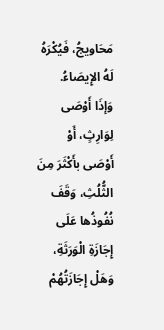مَحَاويجُ، فَيُكْرَهُ لَهُ الإِيصَاءُ.
وَإذَا أَوْصَى لِوَارِثٍ، أَوْ أَوْصَى بأَكْثَرَ مِنَ الثُّلُثِ، وَقَفَ نُفُوذُها عَلَى إِجَازَةِ الْوَرَثَةِ، وَهَلْ إِجَازَتُهُمْ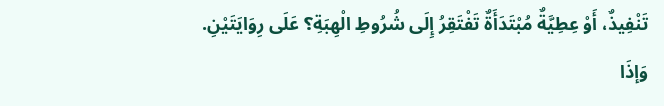تَنْفِيذٌ، أَوْ عِطِيَّةٌ مُبْتَدَأَةٌ تَفْتَقِرُ إِلَى شُرُوطِ الْهِبَةِ؟ عَلَى رِوَايَتَيْنِ.
وَإذَا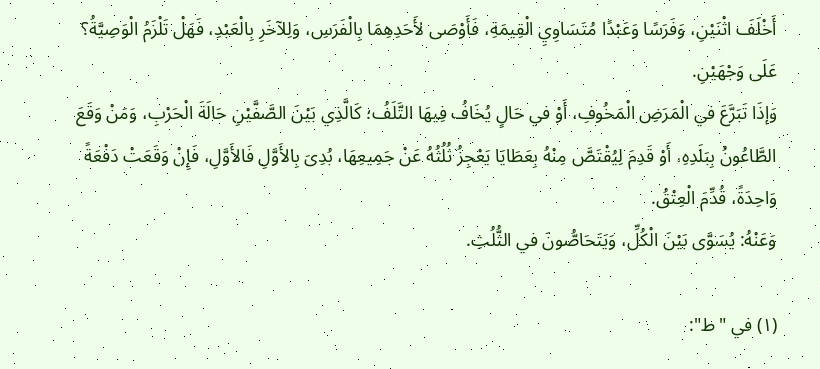أَخْلَفَ اثْنَيْنِ، وَفَرَسًا وَعَبْدًا مُتَسَاوِيِ الْقِيمَةِ، فَأَوْصَى لأَحَدِهِمَا بِالْفَرَسِ، وَلِلآخَرِ بِالْعَبْدِ، فَهَلْ تَلْزَمُ الْوَصِيَّةُ؟ عَلَى وَجْهَيْنِ.
وَإذَا تَبَرَّعَ في الْمَرَضِ الْمَخُوفِ، أَوْ في حَالٍ يُخَافُ فِيهَا التَّلَفُ؛ كَالَّذِي بَيْنَ الصَّفَّيْنِ حَالَةَ الْحَرْبِ، وَمَنْ وَقَعَ الطَّاعُونُ بِبَلَدِهِ، أَوْ قَدِمَ لِيُقْتَصَّ مِنْهُ بِعَطَايَا يَعْجِزُ ثُلُثُهُ عَنْ جَمِيعِهَا، بُدِىَ بِالأَوَّلِ فَالأَوَّلِ، فَإِنْ وَقَعَتْ دَفْعَةً وَاحِدَةً، قُدِّمَ الْعِتْقُ.
وَعَنْهُ: يُسَوَّى بَيْنَ الْكُلِّ، وَيَتَحَاصُّونَ في الثُّلُثِ.

(١) في "ط":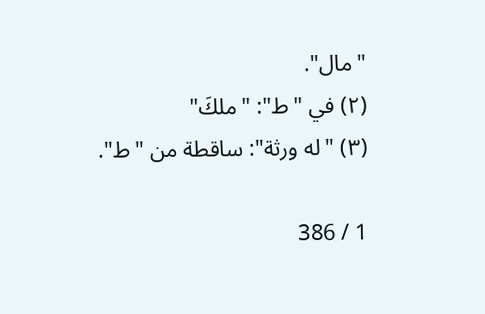"مال".
(٢) في "ط": "ملكَ"
(٣) "له ورثة": ساقطة من "ط".

1 / 386